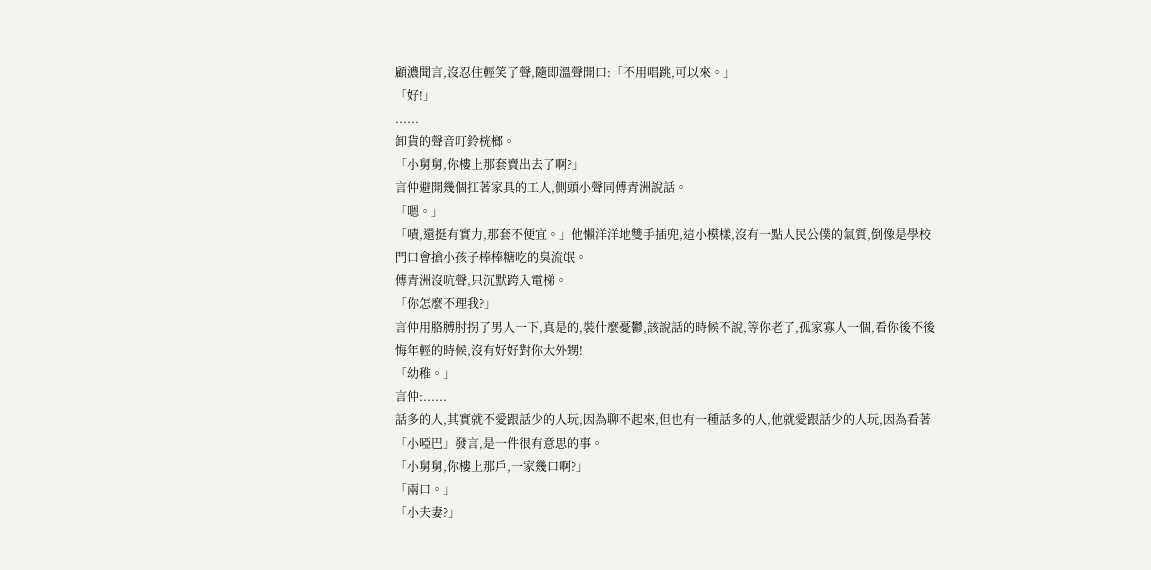顧濃聞言,沒忍住輕笑了聲,隨即溫聲開口:「不用唱跳,可以來。」
「好!」
......
卸貨的聲音叮鈴桄榔。
「小舅舅,你樓上那套賣出去了啊?」
言仲避開幾個扛著家具的工人,側頭小聲同傅青洲說話。
「嗯。」
「嘖,還挺有實力,那套不便宜。」他懶洋洋地雙手插兜,這小模樣,沒有一點人民公僕的氣質,倒像是學校門口會搶小孩子棒棒糖吃的臭流氓。
傅青洲沒吭聲,只沉默跨入電梯。
「你怎麼不理我?」
言仲用胳膊肘拐了男人一下,真是的,裝什麼憂鬱,該說話的時候不說,等你老了,孤家寡人一個,看你後不後悔年輕的時候,沒有好好對你大外甥!
「幼稚。」
言仲:......
話多的人,其實就不愛跟話少的人玩,因為聊不起來,但也有一種話多的人,他就愛跟話少的人玩,因為看著「小啞巴」發言,是一件很有意思的事。
「小舅舅,你樓上那戶,一家幾口啊?」
「兩口。」
「小夫妻?」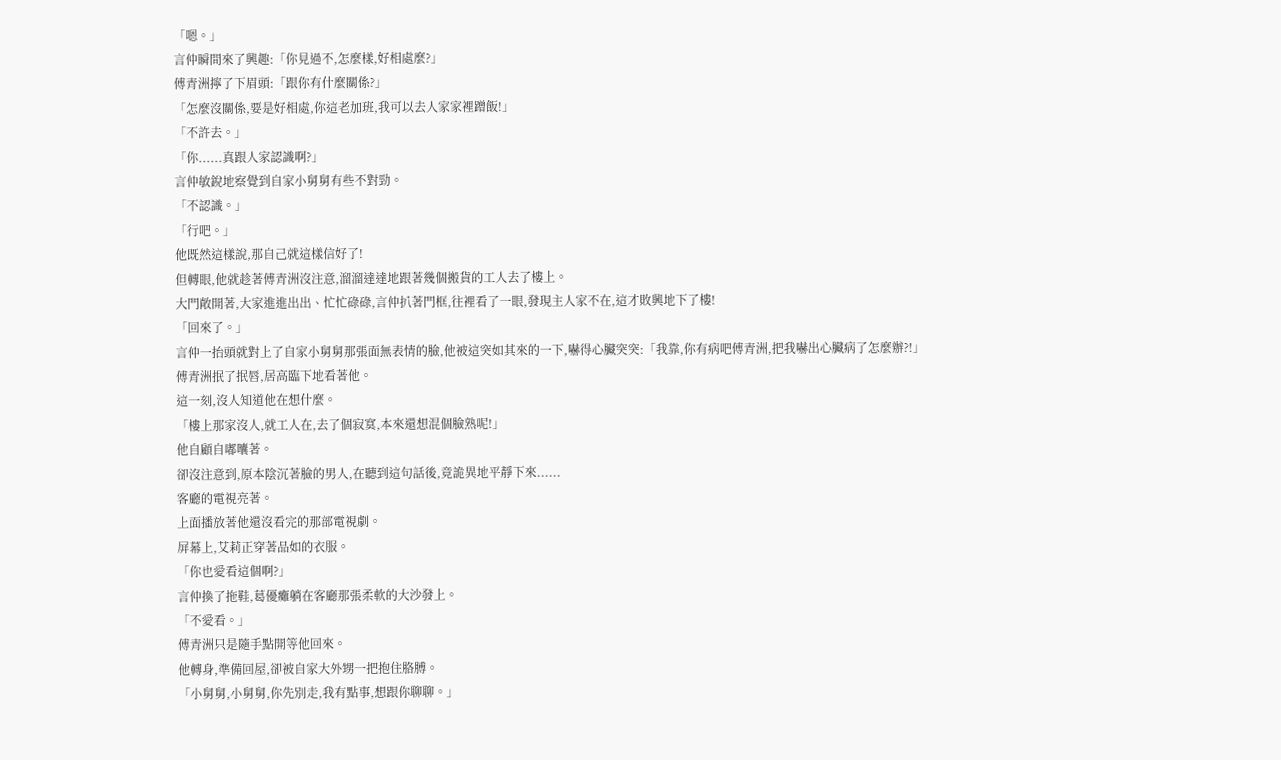「嗯。」
言仲瞬間來了興趣:「你見過不,怎麼樣,好相處麼?」
傅青洲擰了下眉頭:「跟你有什麼關係?」
「怎麼沒關係,要是好相處,你這老加班,我可以去人家家裡蹭飯!」
「不許去。」
「你......真跟人家認識啊?」
言仲敏銳地察覺到自家小舅舅有些不對勁。
「不認識。」
「行吧。」
他既然這樣說,那自己就這樣信好了!
但轉眼,他就趁著傅青洲沒注意,溜溜達達地跟著幾個搬貨的工人去了樓上。
大門敞開著,大家進進出出、忙忙碌碌,言仲扒著門框,往裡看了一眼,發現主人家不在,這才敗興地下了樓!
「回來了。」
言仲一抬頭就對上了自家小舅舅那張面無表情的臉,他被這突如其來的一下,嚇得心臟突突:「我靠,你有病吧傅青洲,把我嚇出心臟病了怎麼辦?!」
傅青洲抿了抿唇,居高臨下地看著他。
這一刻,沒人知道他在想什麼。
「樓上那家沒人,就工人在,去了個寂寞,本來還想混個臉熟呢!」
他自顧自嘟囔著。
卻沒注意到,原本陰沉著臉的男人,在聽到這句話後,竟詭異地平靜下來......
客廳的電視亮著。
上面播放著他還沒看完的那部電視劇。
屏幕上,艾莉正穿著品如的衣服。
「你也愛看這個啊?」
言仲換了拖鞋,葛優癱躺在客廳那張柔軟的大沙發上。
「不愛看。」
傅青洲只是隨手點開等他回來。
他轉身,準備回屋,卻被自家大外甥一把抱住胳膊。
「小舅舅,小舅舅,你先別走,我有點事,想跟你聊聊。」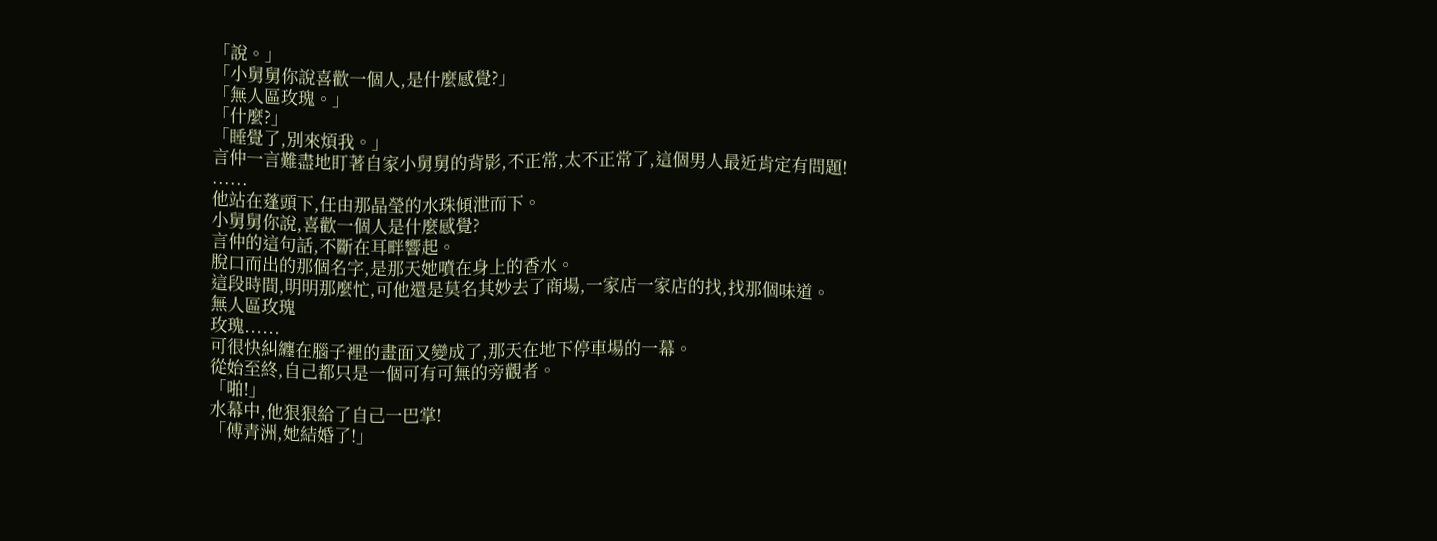「說。」
「小舅舅你說喜歡一個人,是什麼感覺?」
「無人區玫瑰。」
「什麼?」
「睡覺了,別來煩我。」
言仲一言難盡地盯著自家小舅舅的背影,不正常,太不正常了,這個男人最近肯定有問題!
......
他站在蓬頭下,任由那晶瑩的水珠傾泄而下。
小舅舅你說,喜歡一個人是什麼感覺?
言仲的這句話,不斷在耳畔響起。
脫口而出的那個名字,是那天她噴在身上的香水。
這段時間,明明那麼忙,可他還是莫名其妙去了商場,一家店一家店的找,找那個味道。
無人區玫瑰
玫瑰......
可很快糾纏在腦子裡的畫面又變成了,那天在地下停車場的一幕。
從始至終,自己都只是一個可有可無的旁觀者。
「啪!」
水幕中,他狠狠給了自己一巴掌!
「傅青洲,她結婚了!」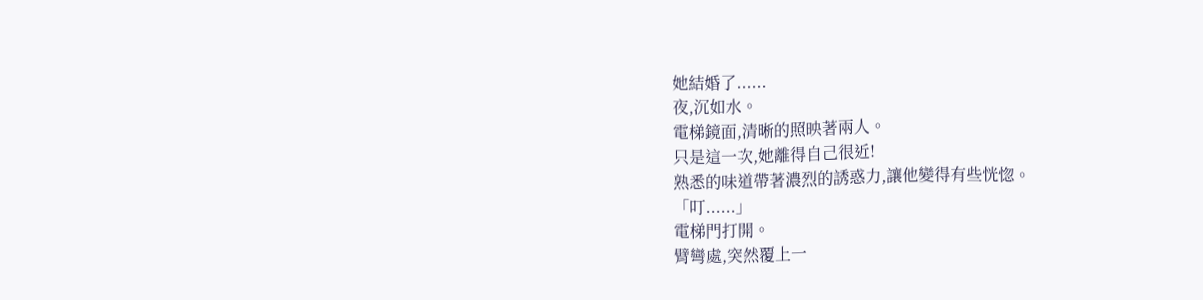她結婚了......
夜,沉如水。
電梯鏡面,清晰的照映著兩人。
只是這一次,她離得自己很近!
熟悉的味道帶著濃烈的誘惑力,讓他變得有些恍惚。
「叮......」
電梯門打開。
臂彎處,突然覆上一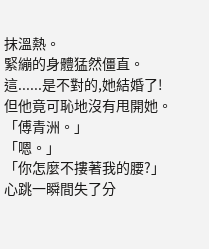抹溫熱。
緊繃的身體猛然僵直。
這......是不對的,她結婚了!
但他竟可恥地沒有甩開她。
「傅青洲。」
「嗯。」
「你怎麼不摟著我的腰?」
心跳一瞬間失了分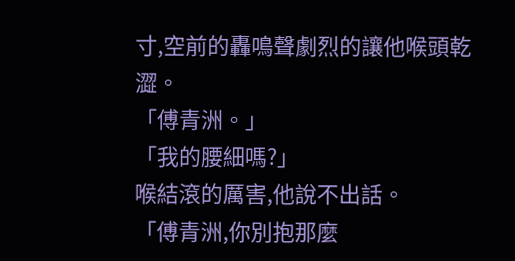寸,空前的轟鳴聲劇烈的讓他喉頭乾澀。
「傅青洲。」
「我的腰細嗎?」
喉結滾的厲害,他說不出話。
「傅青洲,你別抱那麼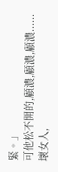緊。」
可他松不開的,顧濃,顧濃,顧濃......
壞女人,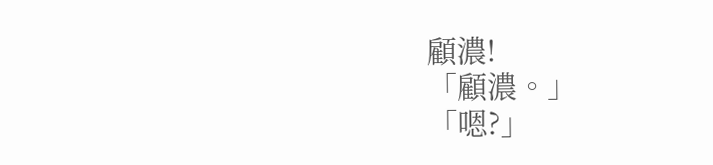顧濃!
「顧濃。」
「嗯?」